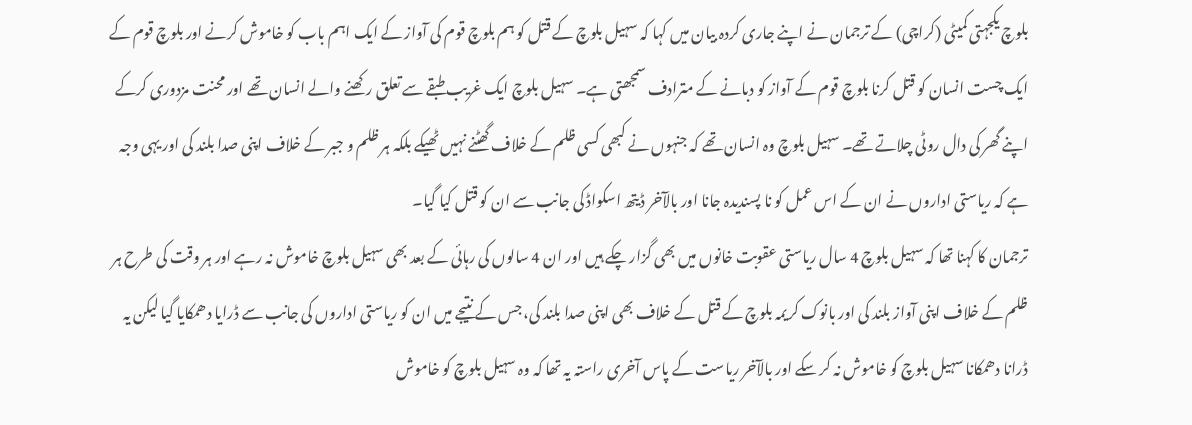بلوچ یکجہتی کمیٹی (کراچی) کے ترجمان نے اپنے جاری کردہ بیان میں کہا کہ سہیل بلوچ کے قتل کو ہم بلوچ قوم کی آواز کے ایک اہم باب کو خاموش کرنے اور بلوچ قوم کے ایک چست انسان کو قتل کرنا بلوچ قوم کے آواز کو دبانے کے مترادف سمجھتی ہے۔ سہیل بلوچ ایک غریب طبقے سے تعلق رکھنے والے انسان تھے اور محنت مزدوری کرکے اپنے گھر کی دال روٹی چلاتے تھے۔ سہیل بلوچ وہ انسان تھے کہ جنہوں نے کبھی کسی ظلم کے خلاف گھٹنے نہیں ٹھیکے بلکہ ہر ظلم و جبر کے خلاف اپنی صدا بلند کی اور یہی وجہ ہے کہ ریاستی اداروں نے ان کے اس عمل کو نا پسندیدہ جانا اور بالآخر ڈیتھ اسکواڈ کی جانب سے ان کو قتل کیا گیا۔
ترجمان کا کہنا تھا کہ سہیل بلوچ 4 سال ریاستی عقوبت خانوں میں بھی گزار چکے ہیں اور ان 4 سالوں کی رہائی کے بعد بھی سہیل بلوچ خاموش نہ رہے اور ہر وقت کی طرح ہر ظلم کے خلاف اپنی آواز بلند کی اور بانوک کریمہ بلوچ کے قتل کے خلاف بھی اپنی صدا بلند کی، جس کے نتیجے میں ان کو ریاستی اداروں کی جانب سے ڈرایا دھمکایا گیا لیکن یہ ڈرانا دھمکانا سہیل بلوچ کو خاموش نہ کر سکے اور بالآخر ریاست کے پاس آخری راستہ یہ تھا کہ وہ سہیل بلوچ کو خاموش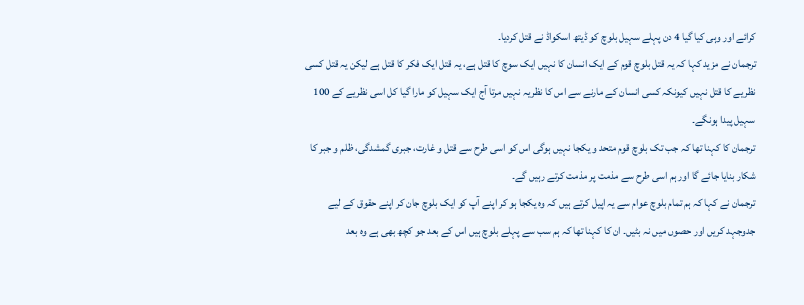کرائے اور وہی کیا گیا 4 دن پہلے سہیل بلوچ کو ڈیتھ اسکواڈ نے قتل کردیا۔
ترجمان نے مزید کہا کہ یہ قتل بلوچ قوم کے ایک انسان کا نہیں ایک سوچ کا قتل ہے، یہ قتل ایک فکر کا قتل ہے لیکن یہ قتل کسی نظریے کا قتل نہیں کیونکہ کسی انسان کے مارنے سے اس کا نظریہ نہیں مرتا آج ایک سہیل کو مارا گیا کل اسی نظریے کے 100 سہیل پیدا ہونگے۔
ترجمان کا کہنا تھا کہ جب تک بلوچ قوم متحد و یکجا نہیں ہوگی اس کو اسی طرح سے قتل و غارت، جبری گمشدگی، ظلم و جبر کا شکار بنایا جائے گا اور ہم اسی طرح سے مذمت پر مذمت کرتے رہیں گے۔
ترجمان نے کہا کہ ہم تمام بلوچ عوام سے یہ اپیل کرتے ہیں کہ وہ یکجا ہو کر اپنے آپ کو ایک بلوچ جان کر اپنے حقوق کے لیے جدوجہد کریں اور حصوں میں نہ بٹیں۔ ان کا کہنا تھا کہ ہم سب سے پہلے بلوچ ہیں اس کے بعد جو کچھ بھی ہے وہ بعد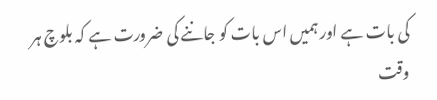کی بات ہے اور ہمیں اس بات کو جاننے کی ضرورت ہے کہ بلوچ ہر وقت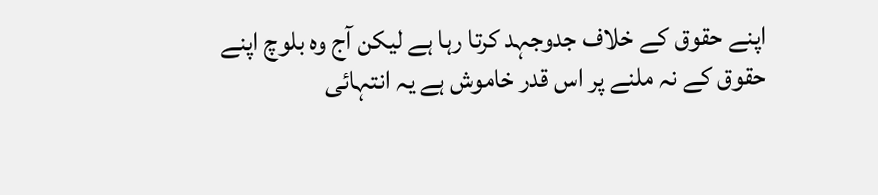اپنے حقوق کے خلاف جدوجہد کرتا رہا ہے لیکن آج وہ بلوچ اپنے حقوق کے نہ ملنے پر اس قدر خاموش ہے یہ انتہائی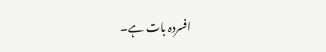افسردہ بات ہے۔